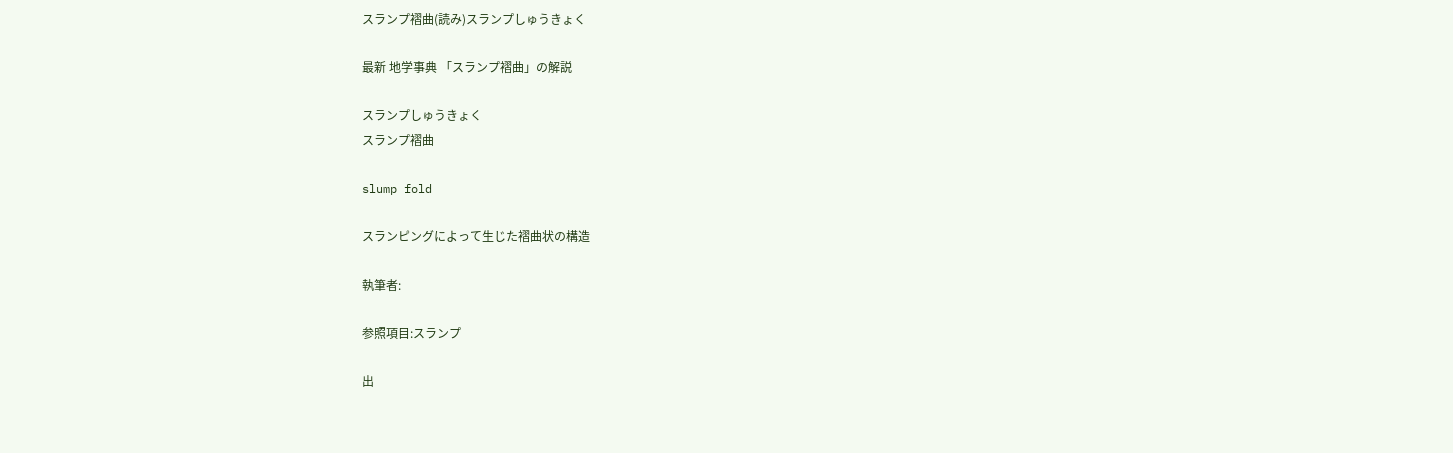スランプ褶曲(読み)スランプしゅうきょく

最新 地学事典 「スランプ褶曲」の解説

スランプしゅうきょく
スランプ褶曲

slump fold

スランピングによって生じた褶曲状の構造

執筆者:

参照項目:スランプ

出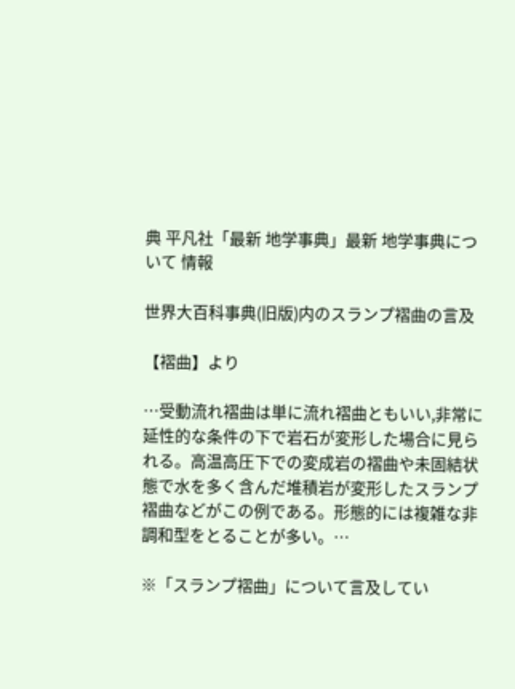典 平凡社「最新 地学事典」最新 地学事典について 情報

世界大百科事典(旧版)内のスランプ褶曲の言及

【褶曲】より

…受動流れ褶曲は単に流れ褶曲ともいい,非常に延性的な条件の下で岩石が変形した場合に見られる。高温高圧下での変成岩の褶曲や未固結状態で水を多く含んだ堆積岩が変形したスランプ褶曲などがこの例である。形態的には複雑な非調和型をとることが多い。…

※「スランプ褶曲」について言及してい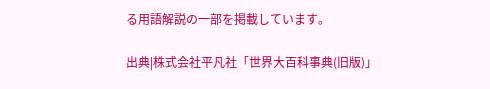る用語解説の一部を掲載しています。

出典|株式会社平凡社「世界大百科事典(旧版)」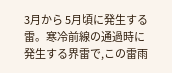3月から 5月頃に発生する雷。寒冷前線の通過時に発生する界雷で,この雷雨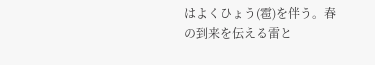はよくひょう(雹)を伴う。春の到来を伝える雷と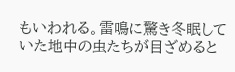もいわれる。雷鳴に驚き冬眠していた地中の虫たちが目ざめると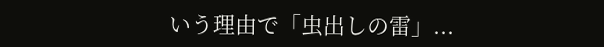いう理由で「虫出しの雷」...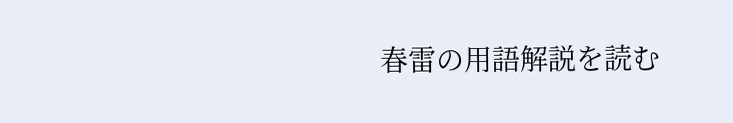春雷の用語解説を読む